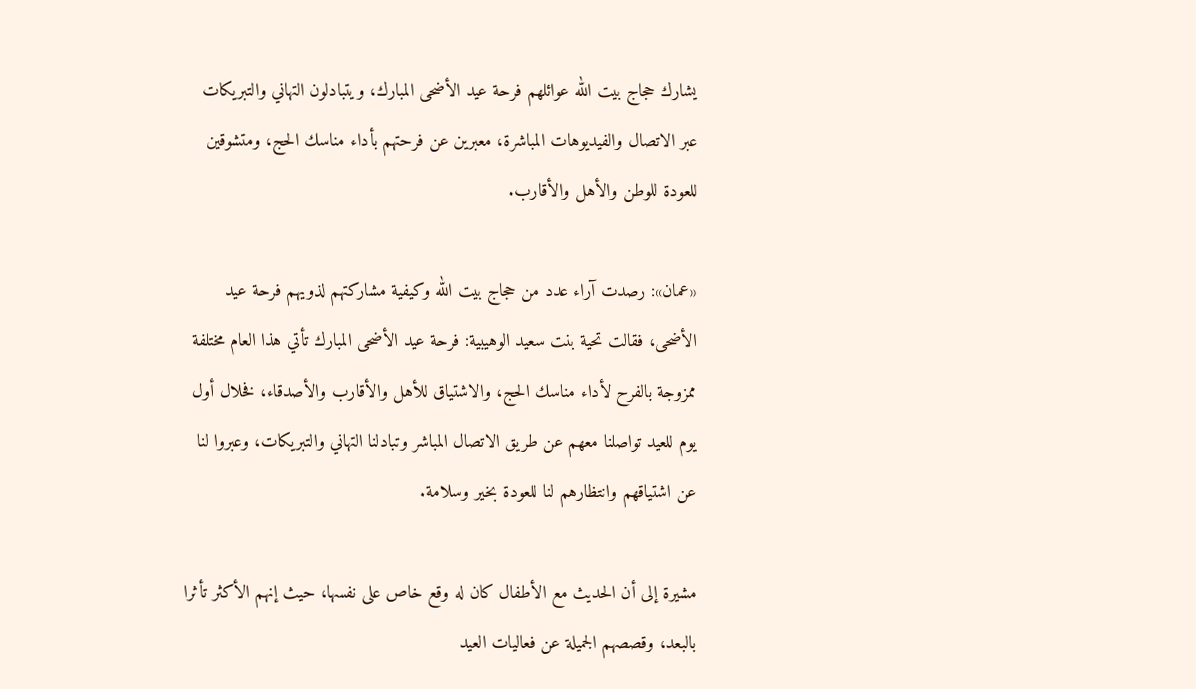يشارك حجاج بيت الله عوائلهم فرحة عيد الأضحى المبارك، ويتبادلون التهاني والتبريكات عبر الاتصال والفيديوهات المباشرة، معبرين عن فرحتهم بأداء مناسك الحج، ومتشوقين للعودة للوطن والأهل والأقارب.

«عمان»: رصدت آراء عدد من حجاج بيت الله وكيفية مشاركتهم لذويهم فرحة عيد الأضحى، فقالت تحية بنت سعيد الوهيبية: فرحة عيد الأضحى المبارك تأتي هذا العام مختلفة ممزوجة بالفرح لأداء مناسك الحج، والاشتياق للأهل والأقارب والأصدقاء، فخلال أول يوم للعيد تواصلنا معهم عن طريق الاتصال المباشر وتبادلنا التهاني والتبريكات، وعبروا لنا عن اشتياقهم وانتظارهم لنا للعودة بخير وسلامة.

مشيرة إلى أن الحديث مع الأطفال كان له وقع خاص على نفسها، حيث إنهم الأكثر تأثرا بالبعد، وقصصهم الجميلة عن فعاليات العيد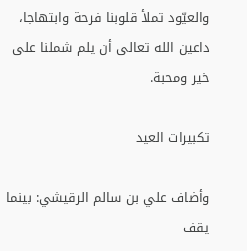والعيّود تملأ قلوبنا فرحة وابتهاجا، داعين الله تعالى أن يلم شملنا على خير ومحبة.

تكبيرات العيد

وأضاف علي بن سالم الرقيشي: بينما يقف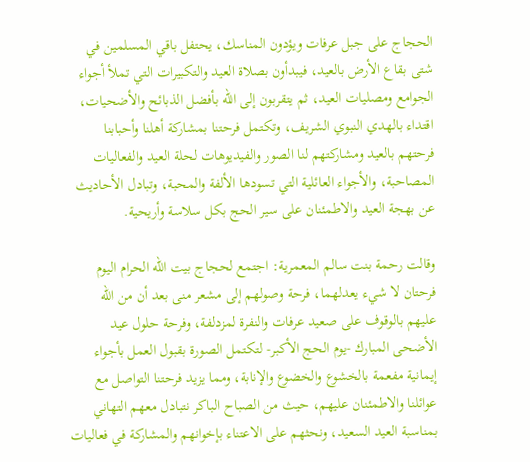الحجاج على جبل عرفات ويؤدون المناسك، يحتفل باقي المسلمين في شتى بقاع الأرض بالعيد، فيبدأون بصلاة العيد والتكبيرات التي تملأ أجواء الجوامع ومصليات العيد، ثم يتقربون إلى الله بأفضل الذبائح والأضحيات، اقتداء بالهدي النبوي الشريف، وتكتمل فرحتنا بمشاركة أهلنا وأحبابنا فرحتهم بالعيد ومشاركتهم لنا الصور والفيديوهات لحلة العيد والفعاليات المصاحبة، والأجواء العائلية التي تسودها الألفة والمحبة، وتبادل الأحاديث عن بهجة العيد والاطمئنان على سير الحج بكل سلاسة وأريحية.

وقالت رحمة بنت سالم المعمرية: اجتمع لحجاج بيت الله الحرام اليوم فرحتان لا شيء يعدلهما، فرحة وصولهم إلى مشعر منى بعد أن من الله عليهم بالوقوف على صعيد عرفات والنفرة لمزدلفة، وفرحة حلول عيد الأضحى المبارك -يوم الحج الأكبر- لتكتمل الصورة بقبول العمل بأجواء إيمانية مفعمة بالخشوع والخضوع والإنابة، ومما يزيد فرحتنا التواصل مع عوائلنا والاطمئنان عليهم، حيث من الصباح الباكر نتبادل معهم التهاني بمناسبة العيد السعيد، ونحثهم على الاعتناء بإخوانهم والمشاركة في فعاليات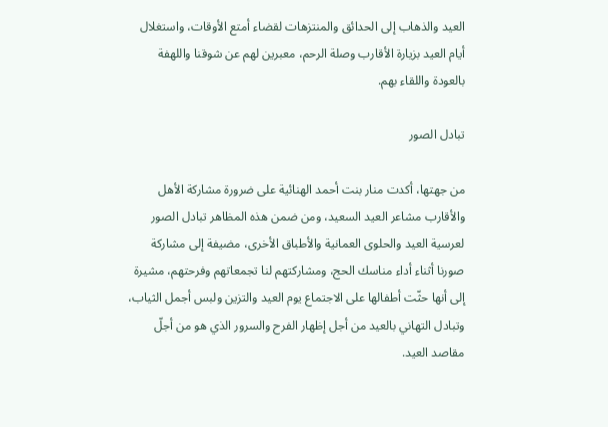العيد والذهاب إلى الحدائق والمنتزهات لقضاء أمتع الأوقات، واستغلال أيام العيد بزيارة الأقارب وصلة الرحم، معبرين لهم عن شوقنا واللهفة بالعودة واللقاء بهم.

تبادل الصور

من جهتها، أكدت منار بنت أحمد الهنائية على ضرورة مشاركة الأهل والأقارب مشاعر العيد السعيد، ومن ضمن هذه المظاهر تبادل الصور لعرسية العيد والحلوى العمانية والأطباق الأخرى، مضيفة إلى مشاركة صورنا أثناء أداء مناسك الحج، ومشاركتهم لنا تجمعاتهم وفرحتهم، مشيرة إلى أنها حثّت أطفالها على الاجتماع يوم العيد والتزين ولبس أجمل الثياب، وتبادل التهاني بالعيد من أجل إظهار الفرح والسرور الذي هو من أجلّ مقاصد العيد.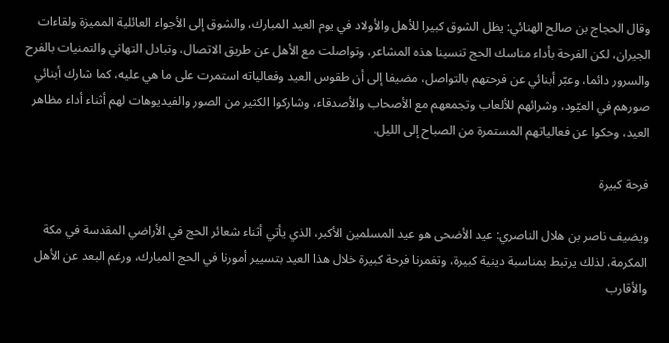وقال الحجاج بن صالح الهنائي: يظل الشوق كبيرا للأهل والأولاد في يوم العيد المبارك، والشوق إلى الأجواء العائلية المميزة ولقاءات الجيران، لكن الفرحة بأداء مناسك الحج تنسينا هذه المشاعر، وتواصلت مع الأهل عن طريق الاتصال، وتبادل التهاني والتمنيات بالفرح والسرور دائما، وعبّر أبنائي عن فرحتهم بالتواصل، مضيفا إلى أن طقوس العيد وفعالياته استمرت على ما هي عليه، كما شارك أبنائي صورهم في العيّود، وشرائهم للألعاب وتجمعهم مع الأصحاب والأصدقاء، وشاركوا الكثير من الصور والفيديوهات لهم أثناء أداء مظاهر العيد، وحكوا عن فعالياتهم المستمرة من الصباح إلى الليل.

فرحة كبيرة

ويضيف ناصر بن هلال الناصري: عيد الأضحى هو عيد المسلمين الأكبر، الذي يأتي أثناء شعائر الحج في الأراضي المقدسة في مكة المكرمة، لذلك يرتبط بمناسبة دينية كبيرة، وتغمرنا فرحة كبيرة خلال هذا العيد بتسيير أمورنا في الحج المبارك، ورغم البعد عن الأهل والأقارب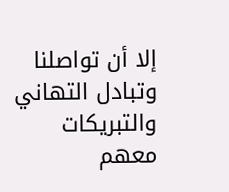إلا أن تواصلنا وتبادل التهاني والتبريكات معهم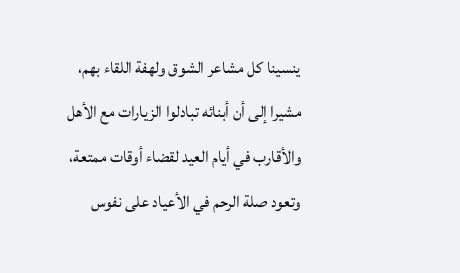ينسينا كل مشاعر الشوق ولهفة اللقاء بهم، مشيرا إلى أن أبنائه تبادلوا الزيارات مع الأهل والأقارب في أيام العيد لقضاء أوقات ممتعة، وتعود صلة الرحم في الأعياد على نفوس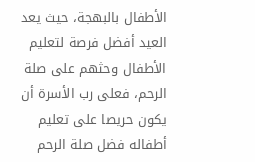الأطفال بالبهجة، حيث يعد العيد أفضل فرصة لتعليم الأطفال وحثهم على صلة الرحم، فعلى رب الأسرة أن يكون حريصا على تعليم أطفاله فضل صلة الرحم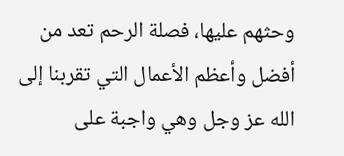وحثهم عليها، فصلة الرحم تعد من أفضل وأعظم الأعمال التي تقربنا إلى الله عز وجل وهي واجبة على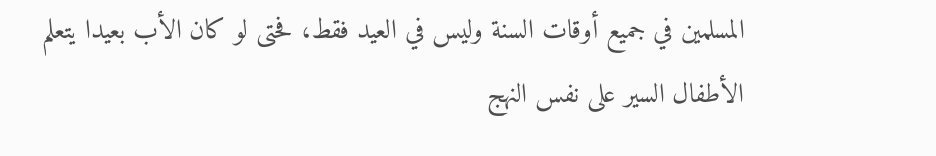المسلمين في جميع أوقات السنة وليس في العيد فقط، فحتى لو كان الأب بعيدا يتعلم الأطفال السير على نفس النهج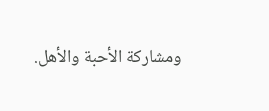ومشاركة الأحبة والأهل.